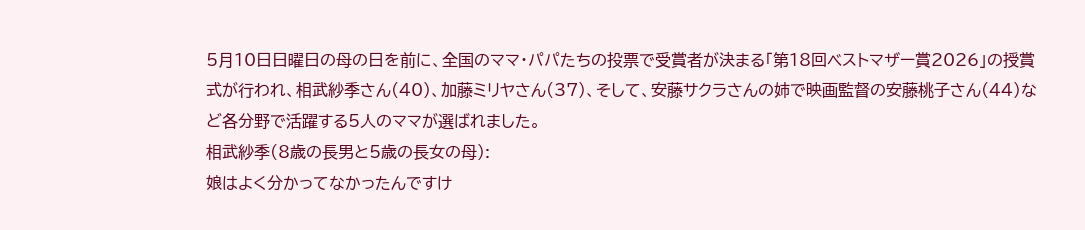5月10日日曜日の母の日を前に、全国のママ・パパたちの投票で受賞者が決まる「第18回ベストマザー賞2026」の授賞式が行われ、相武紗季さん(40)、加藤ミリヤさん(37)、そして、安藤サクラさんの姉で映画監督の安藤桃子さん(44)など各分野で活躍する5人のママが選ばれました。
相武紗季(8歳の長男と5歳の長女の母):
娘はよく分かってなかったんですけ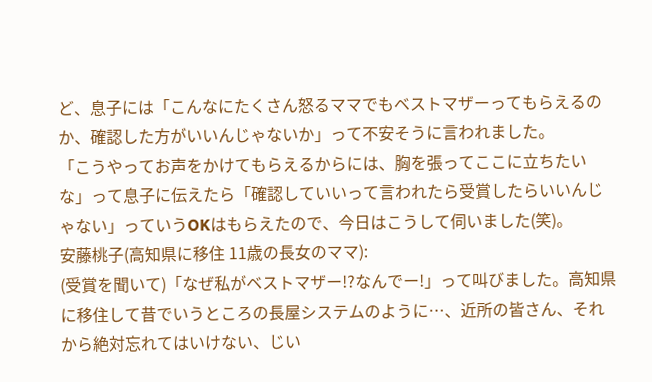ど、息子には「こんなにたくさん怒るママでもベストマザーってもらえるのか、確認した方がいいんじゃないか」って不安そうに言われました。
「こうやってお声をかけてもらえるからには、胸を張ってここに立ちたいな」って息子に伝えたら「確認していいって言われたら受賞したらいいんじゃない」っていうOKはもらえたので、今日はこうして伺いました(笑)。
安藤桃子(高知県に移住 11歳の長女のママ):
(受賞を聞いて)「なぜ私がベストマザー!?なんでー!」って叫びました。高知県に移住して昔でいうところの長屋システムのように…、近所の皆さん、それから絶対忘れてはいけない、じい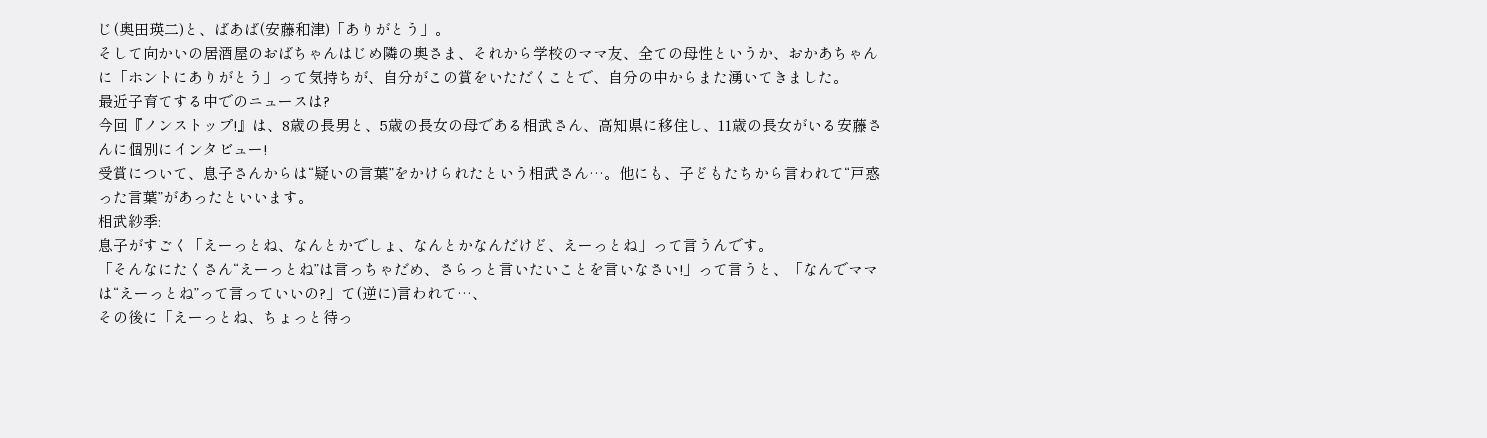じ(奥田瑛二)と、ばあば(安藤和津)「ありがとう」。
そして向かいの居酒屋のおばちゃんはじめ隣の奥さま、それから学校のママ友、全ての母性というか、おかあちゃんに「ホントにありがとう」って気持ちが、自分がこの賞をいただくことで、自分の中からまた湧いてきました。
最近子育てする中でのニュースは?
今回『ノンストップ!』は、8歳の長男と、5歳の長女の母である相武さん、高知県に移住し、11歳の長女がいる安藤さんに個別にインタビュー!
受賞について、息子さんからは“疑いの言葉”をかけられたという相武さん…。他にも、子どもたちから言われて“戸惑った言葉”があったといいます。
相武紗季:
息子がすごく「えーっとね、なんとかでしょ、なんとかなんだけど、えーっとね」って言うんです。
「そんなにたくさん“えーっとね”は言っちゃだめ、さらっと言いたいことを言いなさい!」って言うと、「なんでママは“えーっとね”って言っていいの?」て(逆に)言われて…、
その後に「えーっとね、ちょっと待っ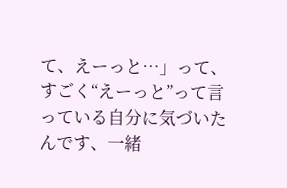て、えーっと…」って、すごく“えーっと”って言っている自分に気づいたんです、一緒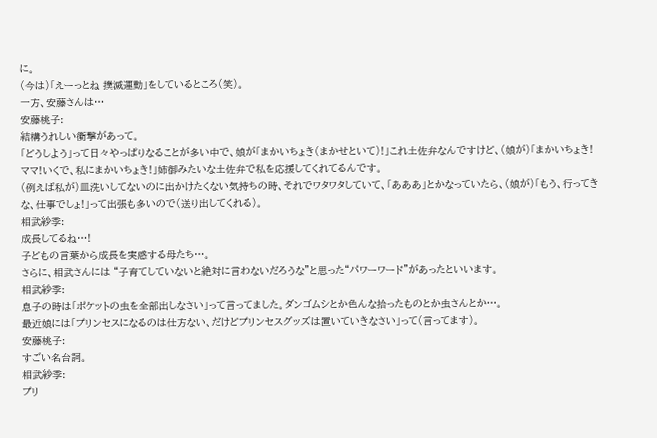に。
(今は)「えーっとね 撲滅運動」をしているところ(笑)。
一方、安藤さんは…
安藤桃子:
結構うれしい衝撃があって。
「どうしよう」って日々やっぱりなることが多い中で、娘が「まかいちょき(まかせといて)!」これ土佐弁なんですけど、(娘が)「まかいちょき!ママ!いくで、私にまかいちょき!」姉御みたいな土佐弁で私を応援してくれてるんです。
(例えば私が)皿洗いしてないのに出かけたくない気持ちの時、それでワタワタしていて、「あああ」とかなっていたら、(娘が)「もう、行ってきな、仕事でしょ!」って出張も多いので(送り出してくれる)。
相武紗季:
成長してるね…!
子どもの言葉から成長を実感する母たち…。
さらに、相武さんには “子育てしていないと絶対に言わないだろうな”と思った“パワーワード”があったといいます。
相武紗季:
息子の時は「ポケットの虫を全部出しなさい」って言ってました。ダンゴムシとか色んな拾ったものとか虫さんとか…。
最近娘には「プリンセスになるのは仕方ない、だけどプリンセスグッズは置いていきなさい」って(言ってます)。
安藤桃子:
すごい名台詞。
相武紗季:
プリ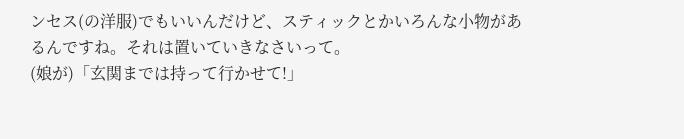ンセス(の洋服)でもいいんだけど、スティックとかいろんな小物があるんですね。それは置いていきなさいって。
(娘が)「玄関までは持って行かせて!」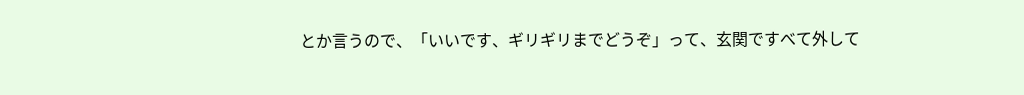とか言うので、「いいです、ギリギリまでどうぞ」って、玄関ですべて外して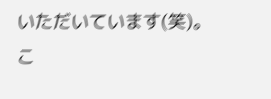いただいています(笑)。
こ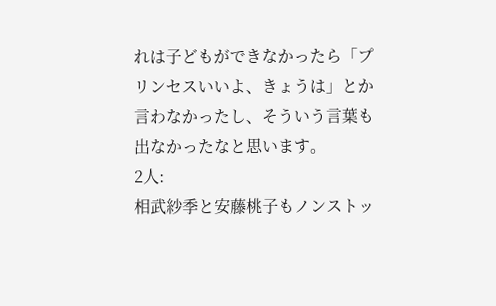れは子どもができなかったら「プリンセスいいよ、きょうは」とか言わなかったし、そういう言葉も出なかったなと思います。
2人:
相武紗季と安藤桃子もノンストッ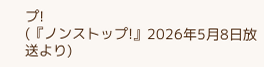プ!
(『ノンストップ!』2026年5月8日放送より)